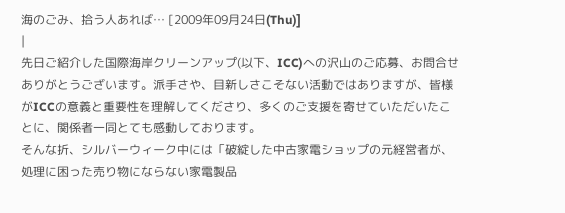海のごみ、拾う人あれば… [2009年09月24日(Thu)]
|
先日ご紹介した国際海岸クリーンアップ(以下、ICC)への沢山のご応募、お問合せありがとうございます。派手さや、目新しさこそない活動ではありますが、皆様がICCの意義と重要性を理解してくださり、多くのご支援を寄せていただいたことに、関係者一同とても感動しております。
そんな折、シルバーウィーク中には「破綻した中古家電ショップの元経営者が、処理に困った売り物にならない家電製品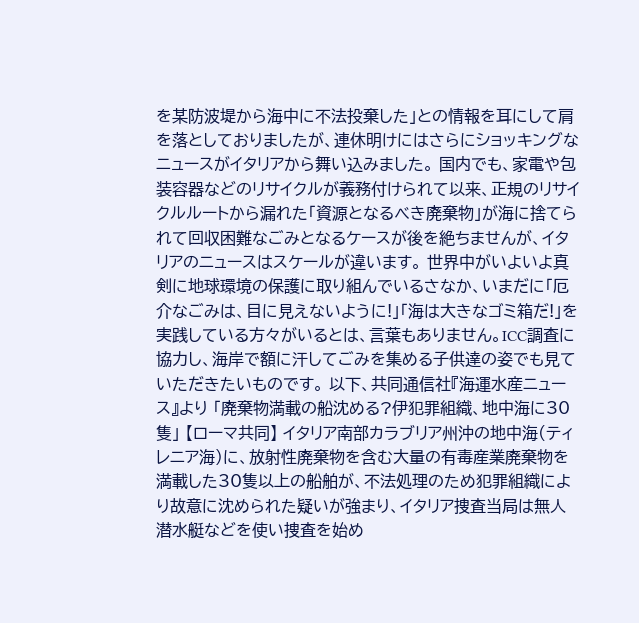を某防波堤から海中に不法投棄した」との情報を耳にして肩を落としておりましたが、連休明けにはさらにショッキングなニュースがイタリアから舞い込みました。 国内でも、家電や包装容器などのリサイクルが義務付けられて以来、正規のリサイクルルートから漏れた「資源となるべき廃棄物」が海に捨てられて回収困難なごみとなるケースが後を絶ちませんが、イタリアのニュースはスケールが違います。 世界中がいよいよ真剣に地球環境の保護に取り組んでいるさなか、いまだに「厄介なごみは、目に見えないように!」「海は大きなゴミ箱だ!」を実践している方々がいるとは、言葉もありません。ICC調査に協力し、海岸で額に汗してごみを集める子供達の姿でも見ていただきたいものです。 以下、共同通信社『海運水産ニュース』より 「廃棄物満載の船沈める?伊犯罪組織、地中海に30隻」 【ローマ共同】 イタリア南部カラブリア州沖の地中海(ティレニア海)に、放射性廃棄物を含む大量の有毒産業廃棄物を満載した30隻以上の船舶が、不法処理のため犯罪組織により故意に沈められた疑いが強まり、イタリア捜査当局は無人潜水艇などを使い捜査を始め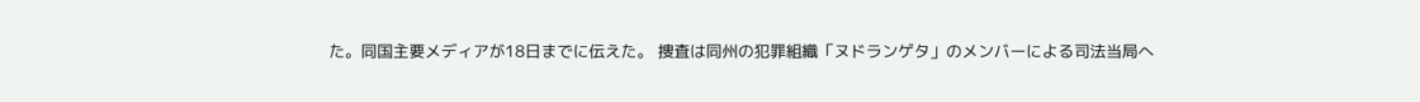た。同国主要メディアが18日までに伝えた。 捜査は同州の犯罪組織「ヌドランゲタ」のメンバーによる司法当局へ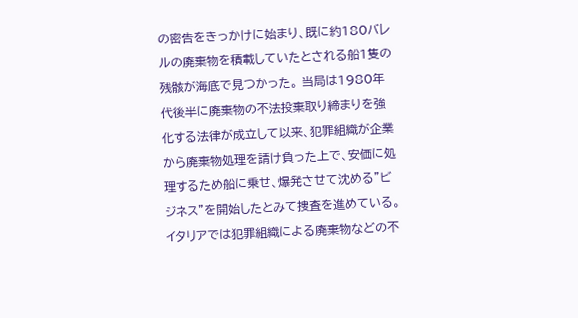の密告をきっかけに始まり、既に約180バレルの廃棄物を積載していたとされる船1隻の残骸が海底で見つかった。 当局は1980年代後半に廃棄物の不法投棄取り締まりを強化する法律が成立して以来、犯罪組織が企業から廃棄物処理を請け負った上で、安価に処理するため船に乗せ、爆発させて沈める”ビジネス”を開始したとみて捜査を進めている。 イタリアでは犯罪組織による廃棄物などの不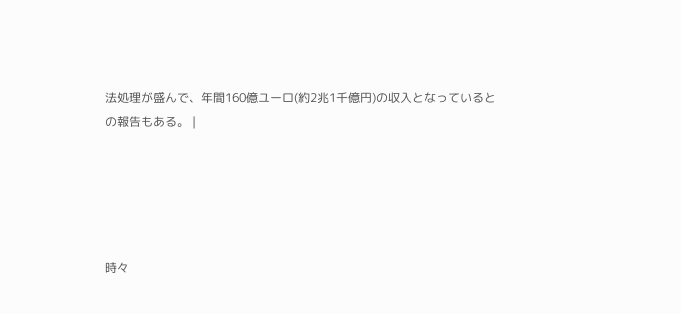法処理が盛んで、年間160億ユーロ(約2兆1千億円)の収入となっているとの報告もある。 |





時々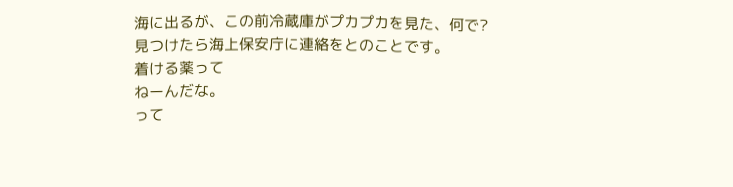海に出るが、この前冷蔵庫がプカプカを見た、何で?
見つけたら海上保安庁に連絡をとのことです。
着ける薬って
ねーんだな。
って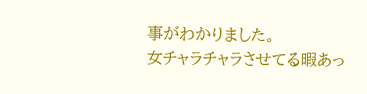事がわかりました。
女チャラチャラさせてる暇あっ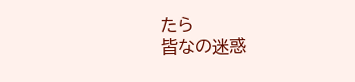たら
皆なの迷惑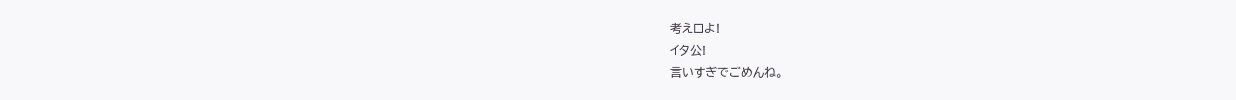考えロよ!
イタ公!
言いすぎでごめんね。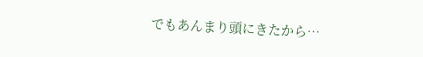でもあんまり頭にきたから…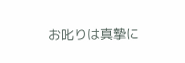お叱りは真摯に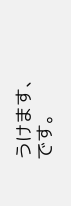うけます、
です。